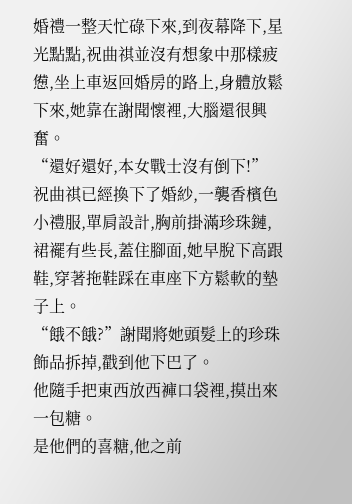婚禮一整天忙碌下來,到夜幕降下,星光點點,祝曲祺並沒有想象中那樣疲憊,坐上車返回婚房的路上,身體放鬆下來,她靠在謝聞懷裡,大腦還很興奮。
“還好還好,本女戰士沒有倒下!”
祝曲祺已經換下了婚紗,一襲香檳色小禮服,單肩設計,胸前掛滿珍珠鏈,裙襬有些長,蓋住腳面,她早脫下高跟鞋,穿著拖鞋踩在車座下方鬆軟的墊子上。
“餓不餓?”謝聞將她頭髮上的珍珠飾品拆掉,戳到他下巴了。
他隨手把東西放西褲口袋裡,摸出來一包糖。
是他們的喜糖,他之前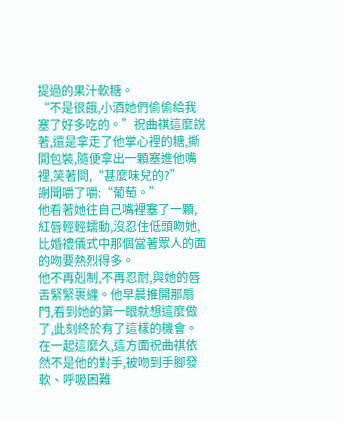提過的果汁軟糖。
“不是很餓,小酒她們偷偷給我塞了好多吃的。”祝曲祺這麼說著,還是拿走了他掌心裡的糖,撕開包裝,隨便拿出一顆塞進他嘴裡,笑著問,“甚麼味兒的?”
謝聞嚼了嚼:“葡萄。”
他看著她往自己嘴裡塞了一顆,紅唇輕輕蠕動,沒忍住低頭吻她,比婚禮儀式中那個當著眾人的面的吻要熱烈得多。
他不再剋制,不再忍耐,與她的唇舌緊緊裹纏。他早晨推開那扇門,看到她的第一眼就想這麼做了,此刻終於有了這樣的機會。
在一起這麼久,這方面祝曲祺依然不是他的對手,被吻到手腳發軟、呼吸困難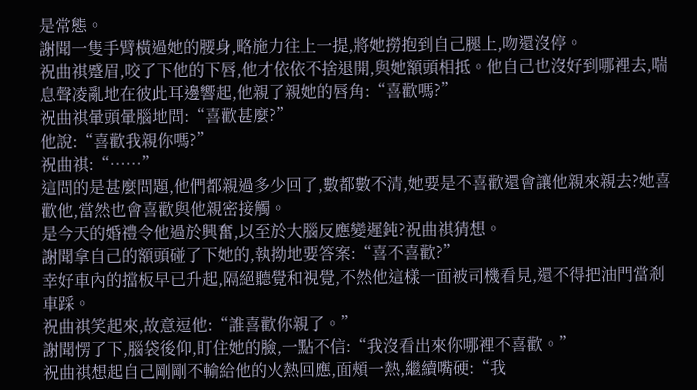是常態。
謝聞一隻手臂橫過她的腰身,略施力往上一提,將她撈抱到自己腿上,吻還沒停。
祝曲祺蹙眉,咬了下他的下唇,他才依依不捨退開,與她額頭相抵。他自己也沒好到哪裡去,喘息聲凌亂地在彼此耳邊響起,他親了親她的唇角:“喜歡嗎?”
祝曲祺暈頭暈腦地問:“喜歡甚麼?”
他說:“喜歡我親你嗎?”
祝曲祺:“……”
這問的是甚麼問題,他們都親過多少回了,數都數不清,她要是不喜歡還會讓他親來親去?她喜歡他,當然也會喜歡與他親密接觸。
是今天的婚禮令他過於興奮,以至於大腦反應變遲鈍?祝曲祺猜想。
謝聞拿自己的額頭碰了下她的,執拗地要答案:“喜不喜歡?”
幸好車內的擋板早已升起,隔絕聽覺和視覺,不然他這樣一面被司機看見,還不得把油門當剎車踩。
祝曲祺笑起來,故意逗他:“誰喜歡你親了。”
謝聞愣了下,腦袋後仰,盯住她的臉,一點不信:“我沒看出來你哪裡不喜歡。”
祝曲祺想起自己剛剛不輸給他的火熱回應,面頰一熱,繼續嘴硬:“我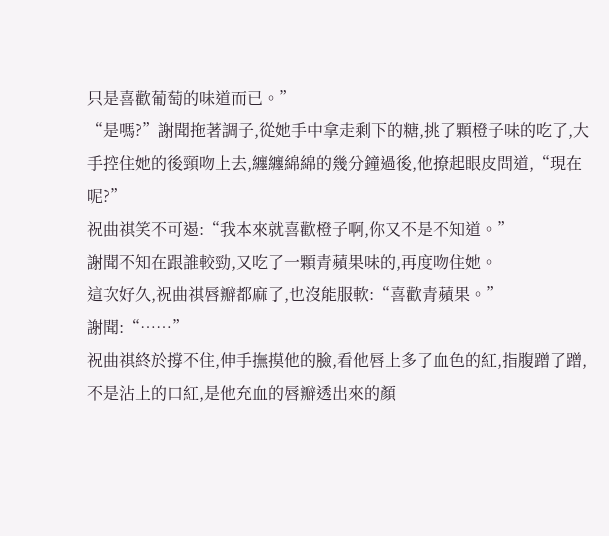只是喜歡葡萄的味道而已。”
“是嗎?”謝聞拖著調子,從她手中拿走剩下的糖,挑了顆橙子味的吃了,大手控住她的後頸吻上去,纏纏綿綿的幾分鐘過後,他撩起眼皮問道,“現在呢?”
祝曲祺笑不可遏:“我本來就喜歡橙子啊,你又不是不知道。”
謝聞不知在跟誰較勁,又吃了一顆青蘋果味的,再度吻住她。
這次好久,祝曲祺唇瓣都麻了,也沒能服軟:“喜歡青蘋果。”
謝聞:“……”
祝曲祺終於撐不住,伸手撫摸他的臉,看他唇上多了血色的紅,指腹蹭了蹭,不是沾上的口紅,是他充血的唇瓣透出來的顏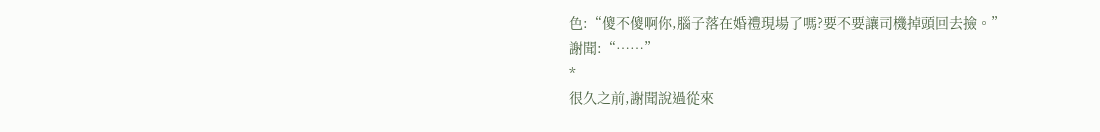色:“傻不傻啊你,腦子落在婚禮現場了嗎?要不要讓司機掉頭回去撿。”
謝聞:“……”
*
很久之前,謝聞說過從來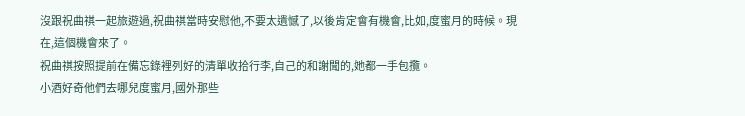沒跟祝曲祺一起旅遊過,祝曲祺當時安慰他,不要太遺憾了,以後肯定會有機會,比如,度蜜月的時候。現在,這個機會來了。
祝曲祺按照提前在備忘錄裡列好的清單收拾行李,自己的和謝聞的,她都一手包攬。
小酒好奇他們去哪兒度蜜月,國外那些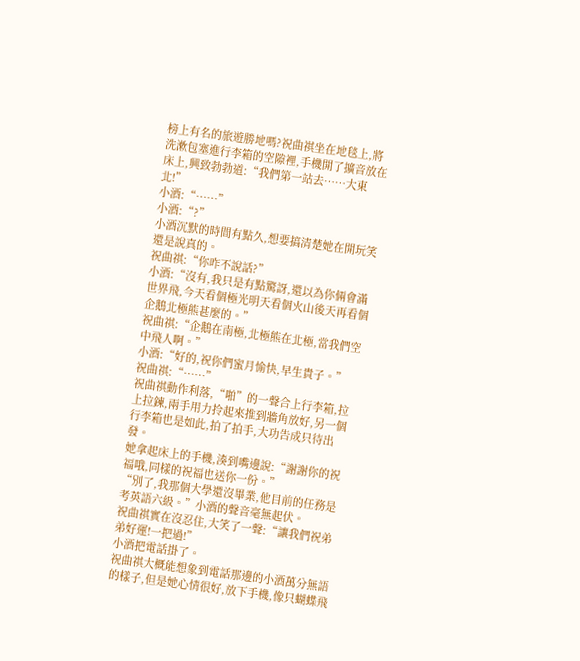榜上有名的旅遊勝地嗎?祝曲祺坐在地毯上,將洗漱包塞進行李箱的空隙裡,手機開了擴音放在床上,興致勃勃道:“我們第一站去……大東北!”
小酒:“……”
小酒:“?”
小酒沉默的時間有點久,想要搞清楚她在開玩笑還是說真的。
祝曲祺:“你咋不說話?”
小酒:“沒有,我只是有點驚訝,還以為你倆會滿世界飛,今天看個極光明天看個火山後天再看個企鵝北極熊甚麼的。”
祝曲祺:“企鵝在南極,北極熊在北極,當我們空中飛人啊。”
小酒:“好的,祝你們蜜月愉快,早生貴子。”
祝曲祺:“……”
祝曲祺動作利落,“啪”的一聲合上行李箱,拉上拉鍊,兩手用力拎起來推到牆角放好,另一個行李箱也是如此,拍了拍手,大功告成只待出發。
她拿起床上的手機,湊到嘴邊說:“謝謝你的祝福哦,同樣的祝福也送你一份。”
“別了,我那個大學還沒畢業,他目前的任務是考英語六級。”小酒的聲音毫無起伏。
祝曲祺實在沒忍住,大笑了一聲:“讓我們祝弟弟好運!一把過!”
小酒把電話掛了。
祝曲祺大概能想象到電話那邊的小酒萬分無語的樣子,但是她心情很好,放下手機,像只蝴蝶飛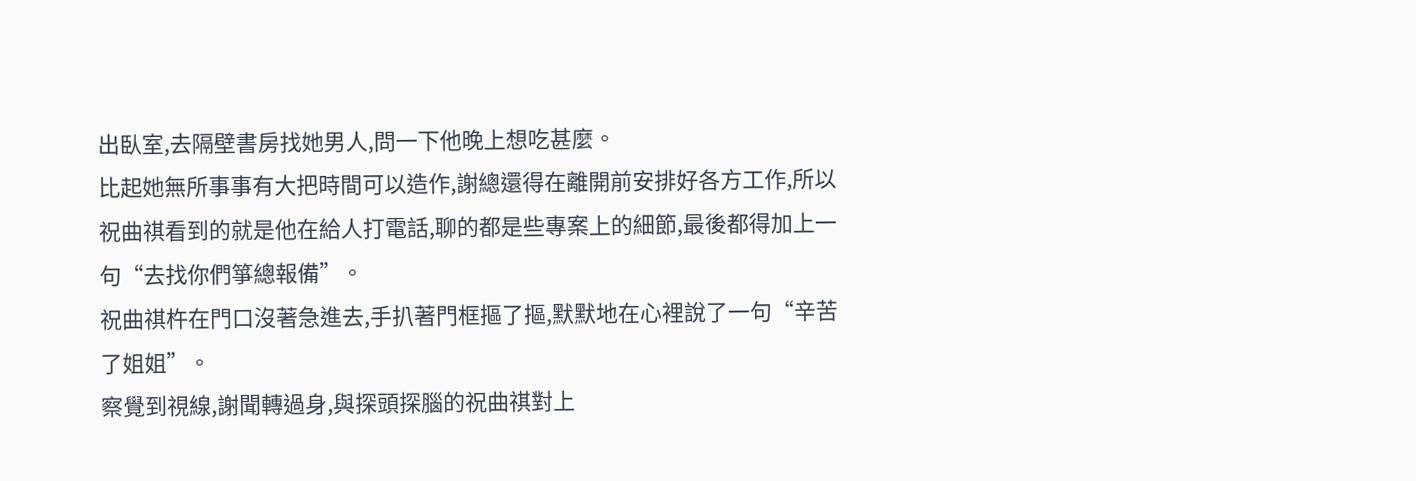出臥室,去隔壁書房找她男人,問一下他晚上想吃甚麼。
比起她無所事事有大把時間可以造作,謝總還得在離開前安排好各方工作,所以祝曲祺看到的就是他在給人打電話,聊的都是些專案上的細節,最後都得加上一句“去找你們箏總報備”。
祝曲祺杵在門口沒著急進去,手扒著門框摳了摳,默默地在心裡說了一句“辛苦了姐姐”。
察覺到視線,謝聞轉過身,與探頭探腦的祝曲祺對上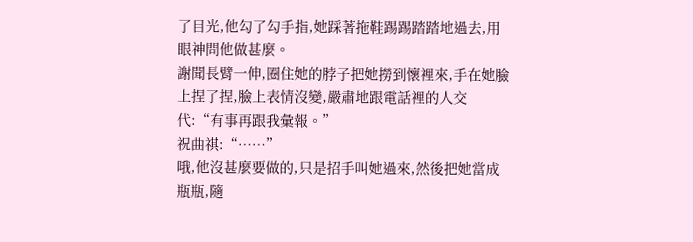了目光,他勾了勾手指,她踩著拖鞋踢踢踏踏地過去,用眼神問他做甚麼。
謝聞長臂一伸,圈住她的脖子把她撈到懷裡來,手在她臉上捏了捏,臉上表情沒變,嚴肅地跟電話裡的人交代:“有事再跟我彙報。”
祝曲祺:“……”
哦,他沒甚麼要做的,只是招手叫她過來,然後把她當成瓶瓶,隨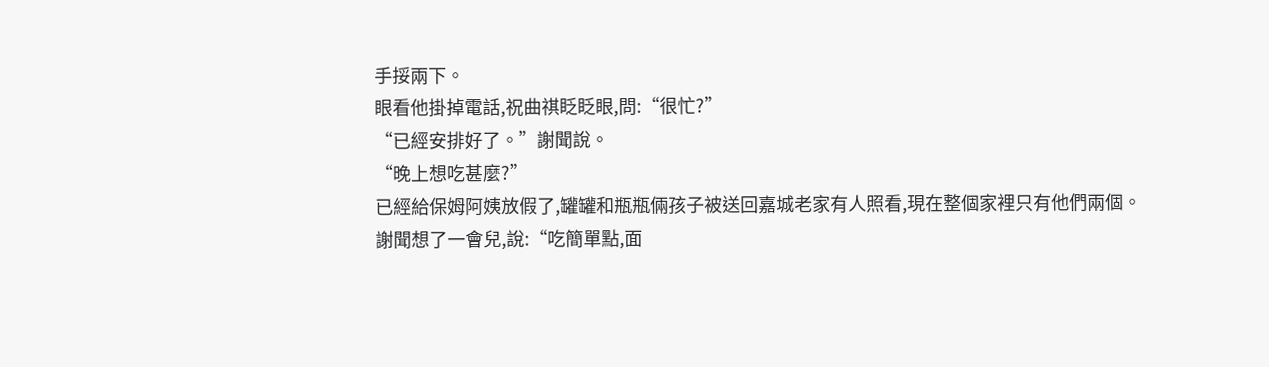手挼兩下。
眼看他掛掉電話,祝曲祺眨眨眼,問:“很忙?”
“已經安排好了。”謝聞說。
“晚上想吃甚麼?”
已經給保姆阿姨放假了,罐罐和瓶瓶倆孩子被送回嘉城老家有人照看,現在整個家裡只有他們兩個。
謝聞想了一會兒,說:“吃簡單點,面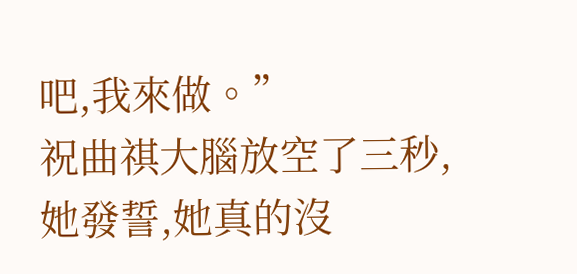吧,我來做。”
祝曲祺大腦放空了三秒,她發誓,她真的沒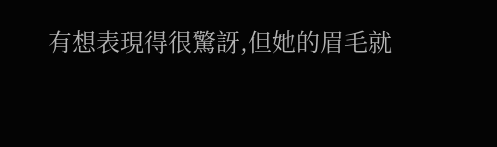有想表現得很驚訝,但她的眉毛就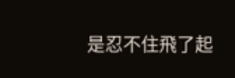是忍不住飛了起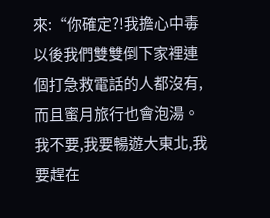來:“你確定?!我擔心中毒以後我們雙雙倒下家裡連個打急救電話的人都沒有,而且蜜月旅行也會泡湯。我不要,我要暢遊大東北,我要趕在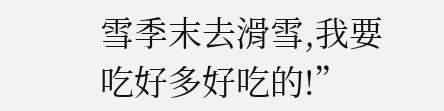雪季末去滑雪,我要吃好多好吃的!”